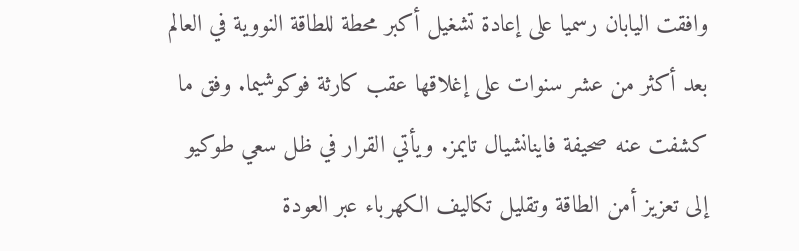وافقت اليابان رسميا على إعادة تشغيل أكبر محطة للطاقة النووية في العالم بعد أكثر من عشر سنوات على إغلاقها عقب كارثة فوكوشيما. وفق ما كشفت عنه صحيفة فاينانشيال تايمز. ويأتي القرار في ظل سعي طوكيو إلى تعزيز أمن الطاقة وتقليل تكاليف الكهرباء عبر العودة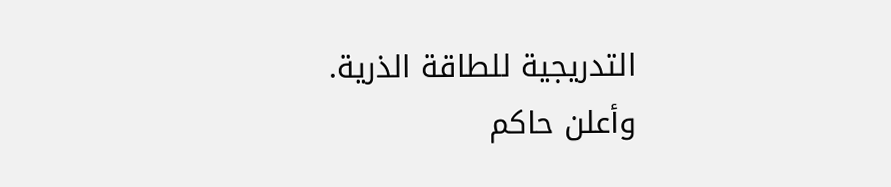التدريجية للطاقة الذرية.
وأعلن حاكم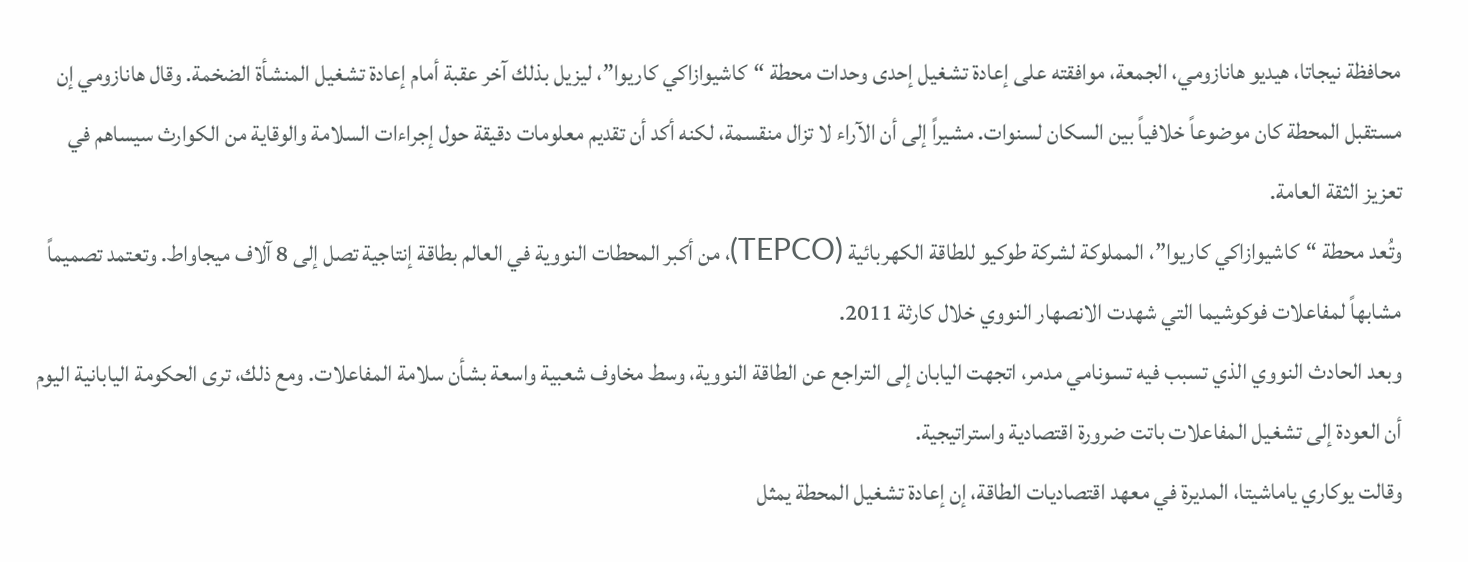محافظة نيجاتا، هيديو هانازومي، الجمعة، موافقته على إعادة تشغيل إحدى وحدات محطة “كاشيوازاكي كاريوا”، ليزيل بذلك آخر عقبة أمام إعادة تشغيل المنشأة الضخمة. وقال هانازومي إن مستقبل المحطة كان موضوعاً خلافياً بين السكان لسنوات. مشيراً إلى أن الآراء لا تزال منقسمة، لكنه أكد أن تقديم معلومات دقيقة حول إجراءات السلامة والوقاية من الكوارث سيساهم في تعزيز الثقة العامة.
وتُعد محطة “كاشيوازاكي كاريوا”، المملوكة لشركة طوكيو للطاقة الكهربائية (TEPCO)، من أكبر المحطات النووية في العالم بطاقة إنتاجية تصل إلى 8 آلاف ميجاواط. وتعتمد تصميماً مشابهاً لمفاعلات فوكوشيما التي شهدت الانصهار النووي خلال كارثة 2011.
وبعد الحادث النووي الذي تسبب فيه تسونامي مدمر، اتجهت اليابان إلى التراجع عن الطاقة النووية، وسط مخاوف شعبية واسعة بشأن سلامة المفاعلات. ومع ذلك، ترى الحكومة اليابانية اليوم أن العودة إلى تشغيل المفاعلات باتت ضرورة اقتصادية واستراتيجية.
وقالت يوكاري ياماشيتا، المديرة في معهد اقتصاديات الطاقة، إن إعادة تشغيل المحطة يمثل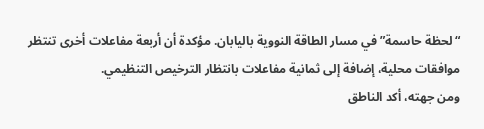“لحظة حاسمة” في مسار الطاقة النووية باليابان. مؤكدة أن أربعة مفاعلات أخرى تنتظر موافقات محلية، إضافة إلى ثمانية مفاعلات بانتظار الترخيص التنظيمي.
ومن جهته، أكد الناطق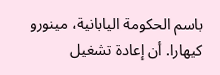باسم الحكومة اليابانية، مينورو كيهارا. أن إعادة تشغيل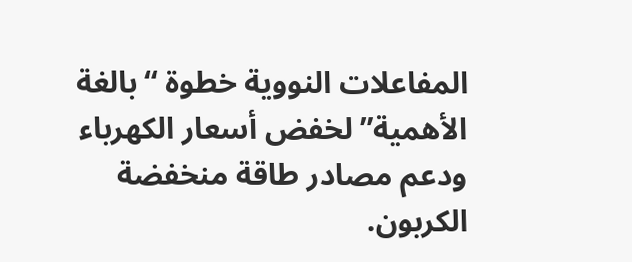المفاعلات النووية خطوة “بالغة الأهمية” لخفض أسعار الكهرباء ودعم مصادر طاقة منخفضة الكربون.